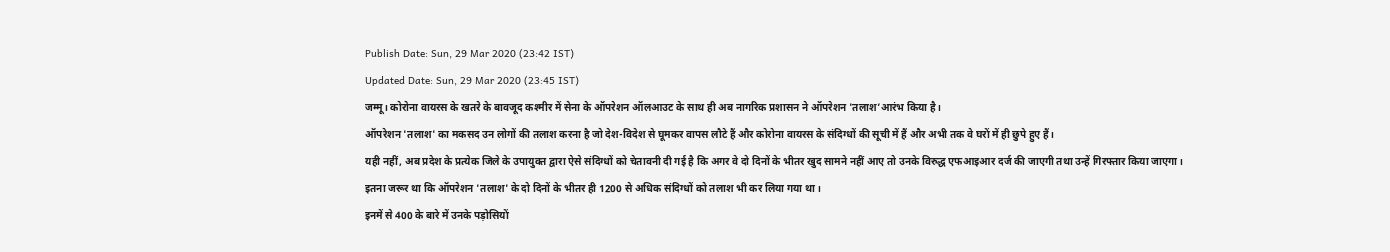Publish Date: Sun, 29 Mar 2020 (23:42 IST)
Updated Date: Sun, 29 Mar 2020 (23:45 IST)
जम्मू। कोरोना वायरस के खतरे के बावजूद कश्मीर में सेना के ऑपरेशन ऑलआउट के साथ ही अब नागरिक प्रशासन ने ऑपरेशन 'तलाश’आरंभ किया है।
ऑपरेशन 'तलाश' का मकसद उन लोगों की तलाश करना है जो देश-विदेश से घूमकर वापस लौटे हैं और कोरोना वायरस के संदिग्धों की सूची में हैं और अभी तक वे घरों में ही छुपे हुए हैं।
यही नहीं, अब प्रदेश के प्रत्येक जिले के उपायुक्त द्वारा ऐसे संदिग्धों को चेतावनी दी गई है कि अगर वे दो दिनों के भीतर खुद सामने नहीं आए तो उनके विरुद्ध एफआइआर दर्ज की जाएगी तथा उन्हें गिरफ्तार किया जाएगा।
इतना जरूर था कि ऑपरेशन 'तलाश' के दो दिनों के भीतर ही 1200 से अधिक संदिग्धों को तलाश भी कर लिया गया था।
इनमें से 400 के बारे में उनके पड़ोसियों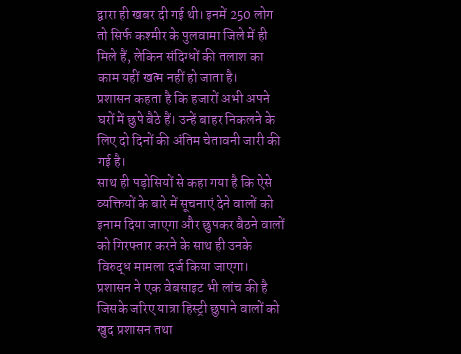द्वारा ही खबर दी गई थी। इनमें 250 लोग तो सिर्फ कश्मीर के पुलवामा जिले में ही मिले हैं, लेकिन संदिग्धों की तलाश का काम यहीं खत्म नहीं हो जाता है।
प्रशासन कहता है कि हजारों अभी अपने घरों में छुपे बैठे हैं। उन्हें बाहर निकलने के लिए दो दिनों की अंतिम चेतावनी जारी की गई है।
साथ ही पड़ोसियों से कहा गया है कि ऐसे व्यक्तियों के बारे में सूचनाएं देने वालों को इनाम दिया जाएगा और छुपकर बैठने वालों को गिरफ्तार करने के साथ ही उनके विरुद्ध मामला दर्ज किया जाएगा।
प्रशासन ने एक वेबसाइट भी लांच की है जिसके जरिए यात्रा हिस्ट्री छुपाने वालों को खुद प्रशासन तथा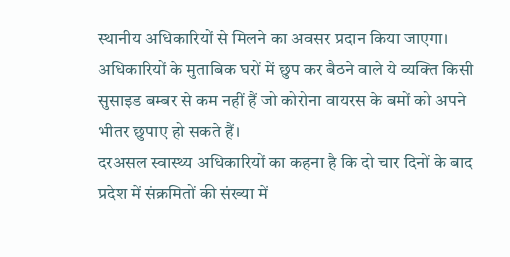स्थानीय अधिकारियों से मिलने का अवसर प्रदान किया जाएगा।
अधिकारियों के मुताबिक घरों में छुप कर बैठने वाले ये व्यक्ति किसी सुसाइड बम्बर से कम नहीं हैं जो कोरोना वायरस के बमों को अपने भीतर छुपाए हो सकते हैं।
दरअसल स्वास्थ्य अधिकारियों का कहना है कि दो चार दिनों के बाद प्रदेश में संक्रमितों की संख्या में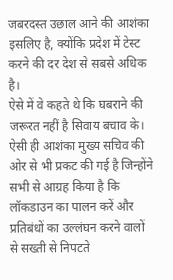जबरदस्त उछाल आने की आशंका इसलिए है, क्योंकि प्रदेश में टेस्ट करने की दर देश से सबसे अधिक है।
ऐसे में वे कहते थे कि घबराने की जरूरत नहीं है सिवाय बचाव के। ऐसी ही आशंका मुख्य सचिव की ओर से भी प्रकट की गई है जिन्होंने सभी से आग्रह किया है कि लॉकडाउन का पालन करें और प्रतिबंधों का उल्लंघन करने वालों से सख्ती से निपटते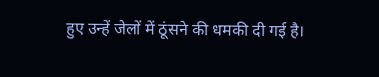हुए उन्हें जेलों में ठूंसने की धमकी दी गई है।